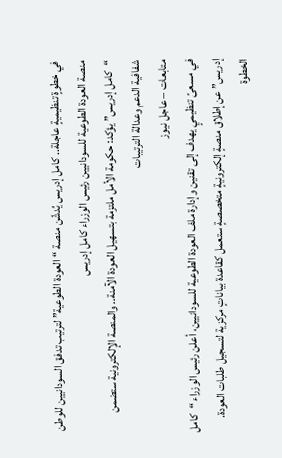في خطوةٍ تنظيميةٍ عاجلة.. كامل إدريس يُدشّن منصة “العودة الطوعية” لترتيب تدفق السودانيين للوطن
منصة العودة الطوعية للسودانيين رئيس الوزراء كامل إدريس
“كامل إدريس” يؤكد: حكومة الأمل ملتزمة بتسهيل العودة الآمنة.. والمنصة الإلكترونية ستضمن شفافية الدعم وعدالة الترتيبات
متابعات – عاجل نيوز
في مسعىً تنظيميٍ يهدف إلى تقنين وإدارة ملف العودة الطوعية للسودانيين، أعلن رئيس الوزراء “كامل إدريس” عن إطلاق منصةٍ إلكترونيةٍ متخصصةٍ ستعمل كقاعدة بياناتٍ مركزية لتسجيل طلبات العودة.
الخطوة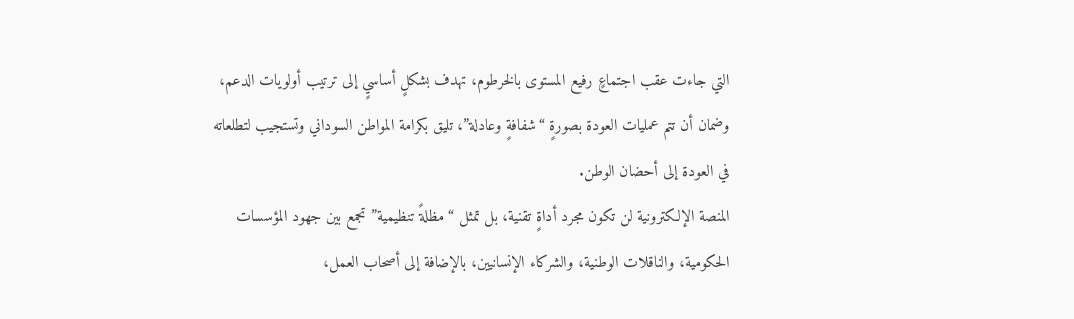التي جاءت عقب اجتماعٍ رفيع المستوى بالخرطوم، تهدف بشكلٍ أساسيٍ إلى ترتيب أولويات الدعم، وضمان أن تتم عمليات العودة بصورةٍ “شفافةٍ وعادلة”، تليق بكرامة المواطن السوداني وتستجيب لتطلعاته في العودة إلى أحضان الوطن.
المنصة الإلكترونية لن تكون مجرد أداةٍ تقنية، بل تمثل “مظلةً تنظيمية” تجمع بين جهود المؤسسات الحكومية، والناقلات الوطنية، والشركاء الإنسانيين، بالإضافة إلى أصحاب العمل،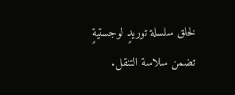لخلق سلسلة توريدٍ لوجستيةٍ تضمن سلاسة التنقل.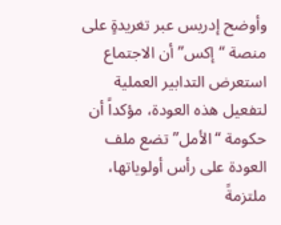وأوضح إدريس عبر تغريدةٍ على منصة “إكس” أن الاجتماع استعرض التدابير العملية لتفعيل هذه العودة، مؤكداً أن حكومة “الأمل” تضع ملف العودة على رأس أولوياتها، ملتزمةً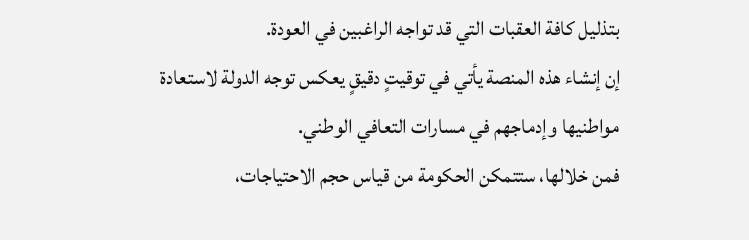بتذليل كافة العقبات التي قد تواجه الراغبين في العودة.
إن إنشاء هذه المنصة يأتي في توقيتٍ دقيقٍ يعكس توجه الدولة لاستعادة مواطنيها وإدماجهم في مسارات التعافي الوطني.
فمن خلالها، ستتمكن الحكومة من قياس حجم الاحتياجات،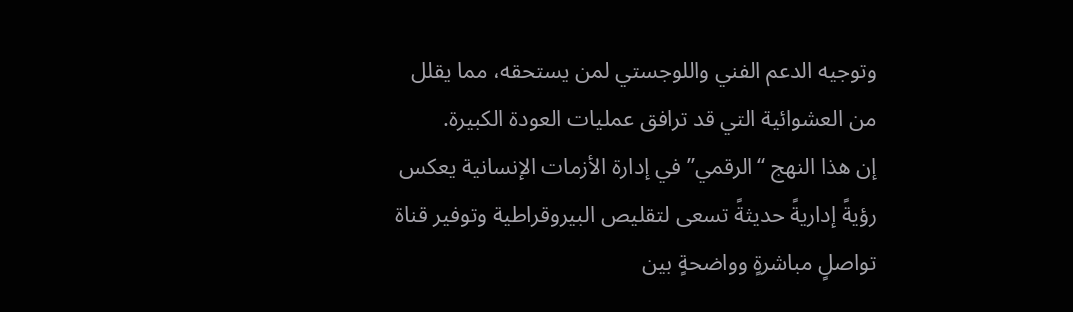وتوجيه الدعم الفني واللوجستي لمن يستحقه، مما يقلل من العشوائية التي قد ترافق عمليات العودة الكبيرة.
إن هذا النهج “الرقمي” في إدارة الأزمات الإنسانية يعكس رؤيةً إداريةً حديثةً تسعى لتقليص البيروقراطية وتوفير قناة تواصلٍ مباشرةٍ وواضحةٍ بين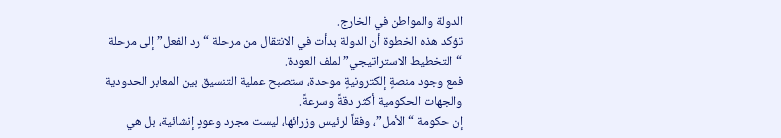الدولة والمواطن في الخارج.
تؤكد هذه الخطوة أن الدولة بدأت في الانتقال من مرحلة “رد الفعل” إلى مرحلة “التخطيط الاستراتيجي” لملف العودة.
فمع وجود منصةٍ إلكترونيةٍ موحدة، ستصبح عملية التنسيق بين المعابر الحدودية والجهات الحكومية أكثر دقةً وسرعةً.
إن حكومة “الأمل”، وفقاً لرئيس وزرائها، ليست مجرد وعودٍ إنشائية، بل هي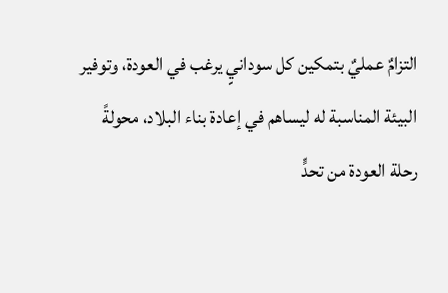التزامٌ عمليٌ بتمكين كل سودانيٍ يرغب في العودة، وتوفير البيئة المناسبة له ليساهم في إعادة بناء البلاد، محولةً رحلة العودة من تحدٍّ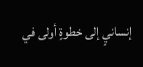إنسانيٍ إلى خطوةٍ أولى في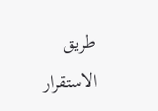طريق الاستقرار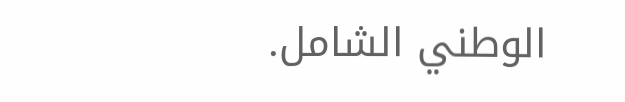الوطني الشامل.